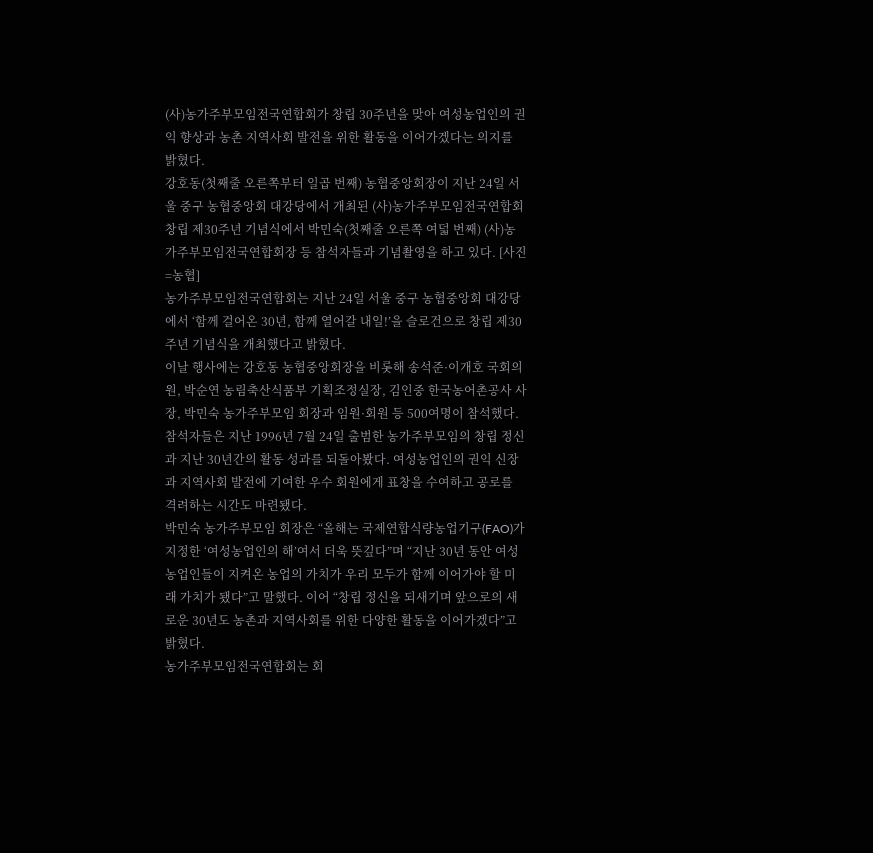(사)농가주부모임전국연합회가 창립 30주년을 맞아 여성농업인의 권익 향상과 농촌 지역사회 발전을 위한 활동을 이어가겠다는 의지를 밝혔다.
강호동(첫째줄 오른쪽부터 일곱 번째) 농협중앙회장이 지난 24일 서울 중구 농협중앙회 대강당에서 개최된 (사)농가주부모임전국연합회 창립 제30주년 기념식에서 박민숙(첫째줄 오른쪽 여덟 번째) (사)농가주부모임전국연합회장 등 참석자들과 기념촬영을 하고 있다. [사진=농협]
농가주부모임전국연합회는 지난 24일 서울 중구 농협중앙회 대강당에서 ‘함께 걸어온 30년, 함께 열어갈 내일!’을 슬로건으로 창립 제30주년 기념식을 개최했다고 밝혔다.
이날 행사에는 강호동 농협중앙회장을 비롯해 송석준·이개호 국회의원, 박순연 농림축산식품부 기획조정실장, 김인중 한국농어촌공사 사장, 박민숙 농가주부모임 회장과 임원·회원 등 500여명이 참석했다.
참석자들은 지난 1996년 7월 24일 출범한 농가주부모임의 창립 정신과 지난 30년간의 활동 성과를 되돌아봤다. 여성농업인의 권익 신장과 지역사회 발전에 기여한 우수 회원에게 표창을 수여하고 공로를 격려하는 시간도 마련됐다.
박민숙 농가주부모임 회장은 “올해는 국제연합식량농업기구(FAO)가 지정한 ‘여성농업인의 해’여서 더욱 뜻깊다”며 “지난 30년 동안 여성농업인들이 지켜온 농업의 가치가 우리 모두가 함께 이어가야 할 미래 가치가 됐다”고 말했다. 이어 “창립 정신을 되새기며 앞으로의 새로운 30년도 농촌과 지역사회를 위한 다양한 활동을 이어가겠다”고 밝혔다.
농가주부모임전국연합회는 회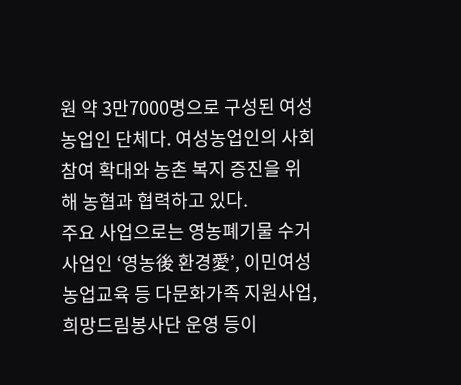원 약 3만7000명으로 구성된 여성농업인 단체다. 여성농업인의 사회 참여 확대와 농촌 복지 증진을 위해 농협과 협력하고 있다.
주요 사업으로는 영농폐기물 수거 사업인 ‘영농後 환경愛’, 이민여성 농업교육 등 다문화가족 지원사업, 희망드림봉사단 운영 등이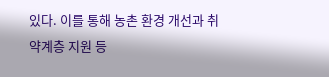있다. 이를 통해 농촌 환경 개선과 취약계층 지원 등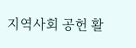지역사회 공헌 활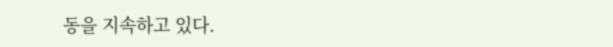동을 지속하고 있다.